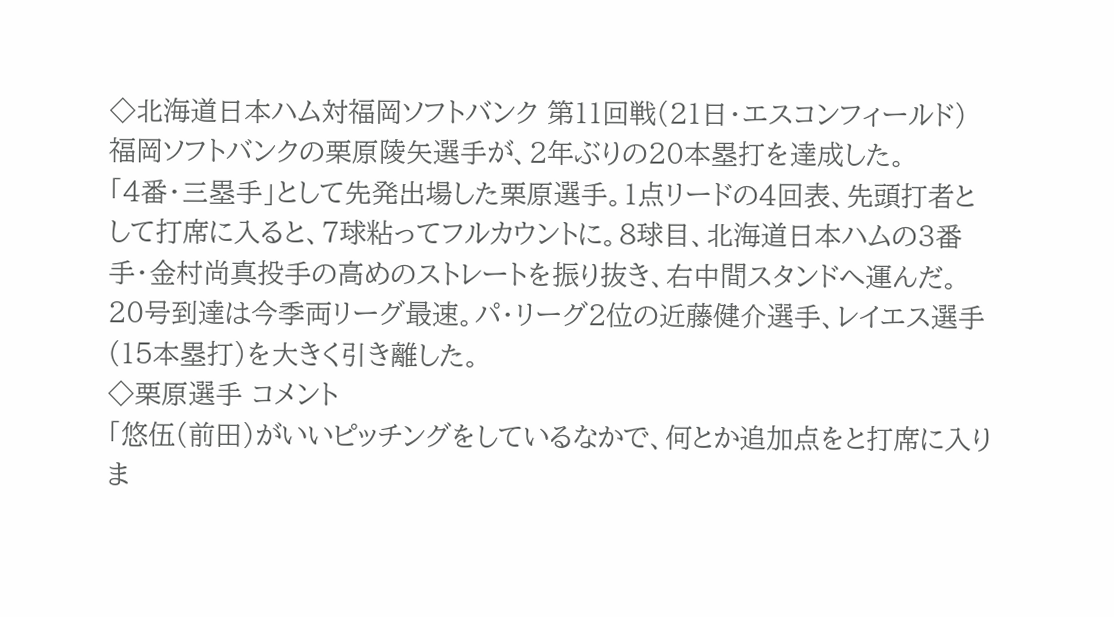◇北海道日本ハム対福岡ソフトバンク 第11回戦(21日・エスコンフィールド)
福岡ソフトバンクの栗原陵矢選手が、2年ぶりの20本塁打を達成した。
「4番・三塁手」として先発出場した栗原選手。1点リードの4回表、先頭打者として打席に入ると、7球粘ってフルカウントに。8球目、北海道日本ハムの3番手・金村尚真投手の高めのストレートを振り抜き、右中間スタンドへ運んだ。
20号到達は今季両リーグ最速。パ・リーグ2位の近藤健介選手、レイエス選手(15本塁打)を大きく引き離した。
◇栗原選手 コメント
「悠伍(前田)がいいピッチングをしているなかで、何とか追加点をと打席に入りま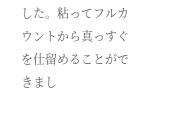した。粘ってフルカウントから真っすぐを仕留めることができまし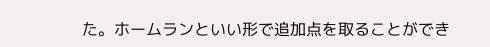た。ホームランといい形で追加点を取ることができ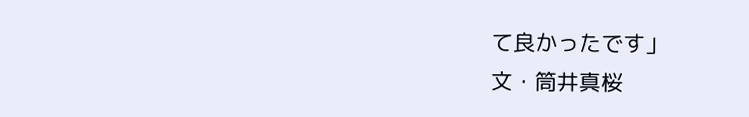て良かったです」
文・筒井真桜